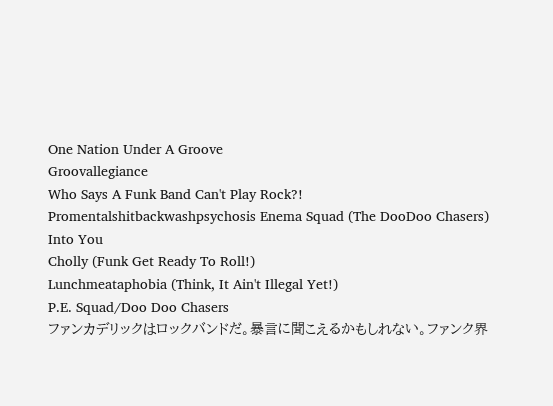One Nation Under A Groove
Groovallegiance
Who Says A Funk Band Can't Play Rock?!
Promentalshitbackwashpsychosis Enema Squad (The DooDoo Chasers)
Into You
Cholly (Funk Get Ready To Roll!)
Lunchmeataphobia (Think, It Ain't Illegal Yet!)
P.E. Squad/Doo Doo Chasers
ファンカデリックはロックバンドだ。暴言に聞こえるかもしれない。ファンク界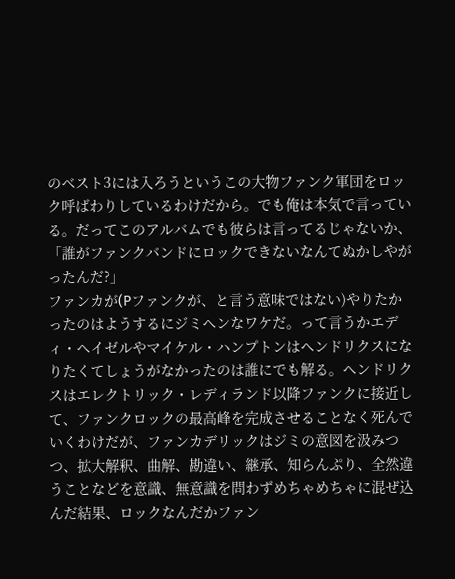のベスト3には入ろうというこの大物ファンク軍団をロック呼ばわりしているわけだから。でも俺は本気で言っている。だってこのアルバムでも彼らは言ってるじゃないか、「誰がファンクバンドにロックできないなんてぬかしやがったんだ?」
ファンカが(Pファンクが、と言う意味ではない)やりたかったのはようするにジミヘンなワケだ。って言うかエディ・ヘイゼルやマイケル・ハンプトンはヘンドリクスになりたくてしょうがなかったのは誰にでも解る。ヘンドリクスはエレクトリック・レディランド以降ファンクに接近して、ファンクロックの最高峰を完成させることなく死んでいくわけだが、ファンカデリックはジミの意図を汲みつつ、拡大解釈、曲解、勘違い、継承、知らんぷり、全然違うことなどを意識、無意識を問わずめちゃめちゃに混ぜ込んだ結果、ロックなんだかファン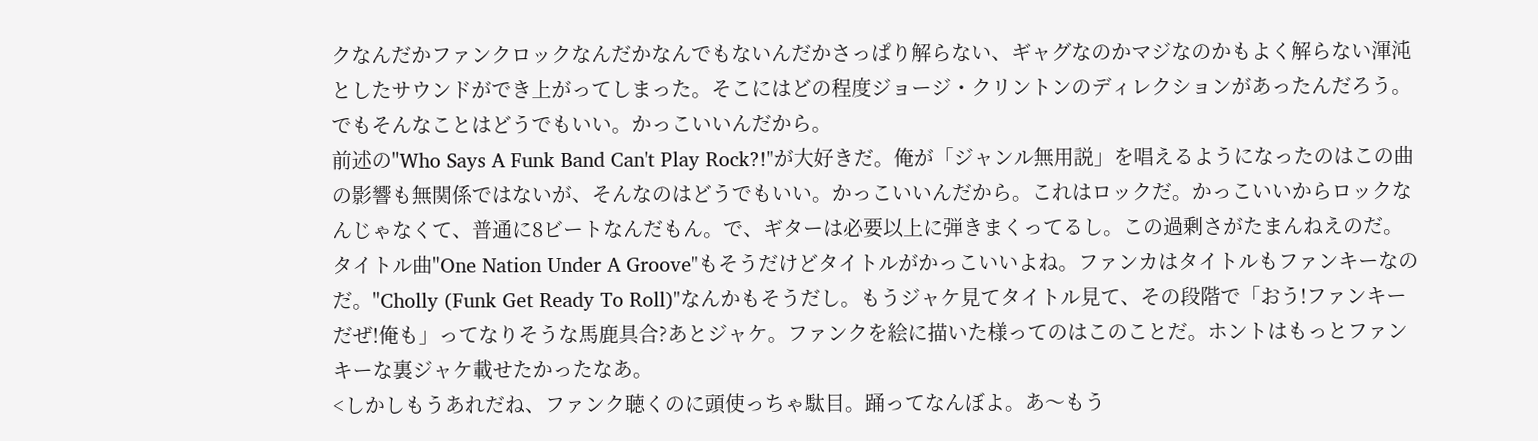クなんだかファンクロックなんだかなんでもないんだかさっぱり解らない、ギャグなのかマジなのかもよく解らない渾沌としたサウンドができ上がってしまった。そこにはどの程度ジョージ・クリントンのディレクションがあったんだろう。でもそんなことはどうでもいい。かっこいいんだから。
前述の"Who Says A Funk Band Can't Play Rock?!"が大好きだ。俺が「ジャンル無用説」を唱えるようになったのはこの曲の影響も無関係ではないが、そんなのはどうでもいい。かっこいいんだから。これはロックだ。かっこいいからロックなんじゃなくて、普通に8ビートなんだもん。で、ギターは必要以上に弾きまくってるし。この過剰さがたまんねえのだ。
タイトル曲"One Nation Under A Groove"もそうだけどタイトルがかっこいいよね。ファンカはタイトルもファンキーなのだ。"Cholly (Funk Get Ready To Roll)"なんかもそうだし。もうジャケ見てタイトル見て、その段階で「おう!ファンキーだぜ!俺も」ってなりそうな馬鹿具合?あとジャケ。ファンクを絵に描いた様ってのはこのことだ。ホントはもっとファンキーな裏ジャケ載せたかったなあ。
<しかしもうあれだね、ファンク聴くのに頭使っちゃ駄目。踊ってなんぼよ。あ〜もう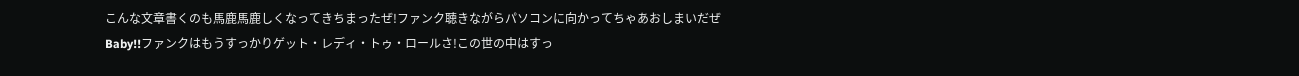こんな文章書くのも馬鹿馬鹿しくなってきちまったぜ!ファンク聴きながらパソコンに向かってちゃあおしまいだぜBaby!!ファンクはもうすっかりゲット・レディ・トゥ・ロールさ!この世の中はすっ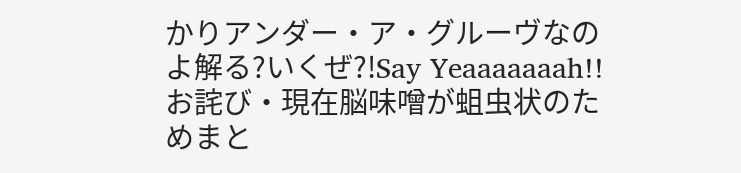かりアンダー・ア・グルーヴなのよ解る?いくぜ?!Say Yeaaaaaaah!!
お詫び・現在脳味噌が蛆虫状のためまと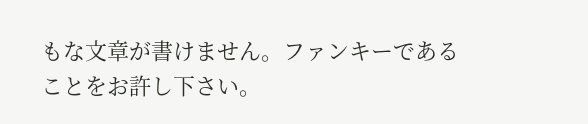もな文章が書けません。ファンキーであることをお許し下さい。